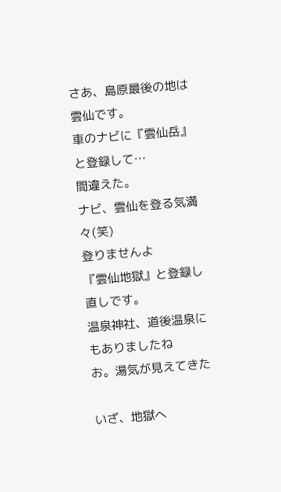さあ、島原最後の地は雲仙です。
車のナビに『雲仙岳』と登録して…
間違えた。
ナビ、雲仙を登る気満々(笑)
登りませんよ
『雲仙地獄』と登録し直しです。
温泉神社、道後温泉にもありましたね
お。湯気が見えてきた

いざ、地獄へ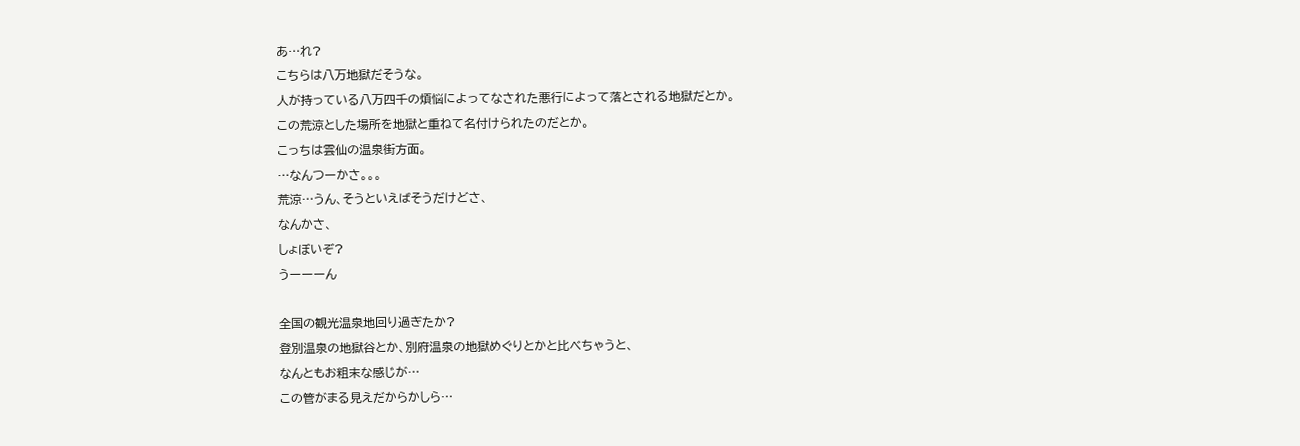あ…れ?
こちらは八万地獄だそうな。
人が持っている八万四千の煩悩によってなされた悪行によって落とされる地獄だとか。
この荒涼とした場所を地獄と重ねて名付けられたのだとか。
こっちは雲仙の温泉街方面。
…なんつーかさ。。。
荒涼…うん、そうといえばそうだけどさ、
なんかさ、
しょぼいぞ?
うーーーん

全国の観光温泉地回り過ぎたか?
登別温泉の地獄谷とか、別府温泉の地獄めぐりとかと比べちゃうと、
なんともお粗末な感じが…
この管がまる見えだからかしら…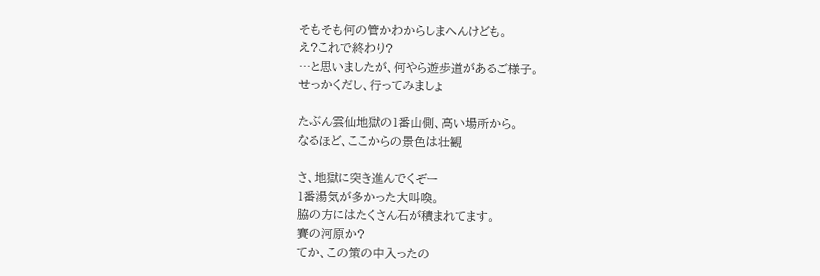そもそも何の管かわからしまへんけども。
え?これで終わり?
…と思いましたが、何やら遊歩道があるご様子。
せっかくだし、行ってみましょ

たぶん雲仙地獄の1番山側、高い場所から。
なるほど、ここからの景色は壮観

さ、地獄に突き進んでくぞー
1番湯気が多かった大叫喚。
脇の方にはたくさん石が積まれてます。
賽の河原か?
てか、この策の中入ったの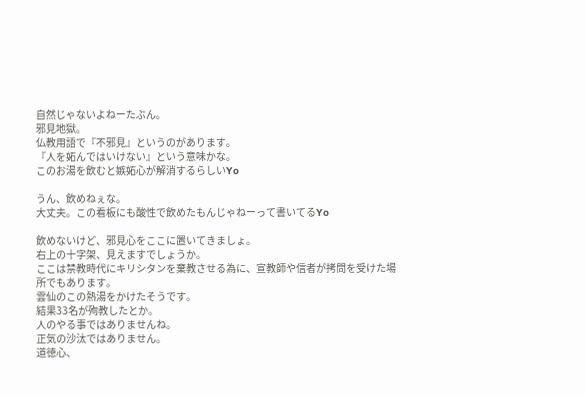自然じゃないよねーたぶん。
邪見地獄。
仏教用語で『不邪見』というのがあります。
『人を妬んではいけない』という意味かな。
このお湯を飲むと嫉妬心が解消するらしいYo

うん、飲めねぇな。
大丈夫。この看板にも酸性で飲めたもんじゃねーって書いてるYo

飲めないけど、邪見心をここに置いてきましょ。
右上の十字架、見えますでしょうか。
ここは禁教時代にキリシタンを棄教させる為に、宣教師や信者が拷問を受けた場所でもあります。
雲仙のこの熱湯をかけたそうです。
結果33名が殉教したとか。
人のやる事ではありませんね。
正気の沙汰ではありません。
道徳心、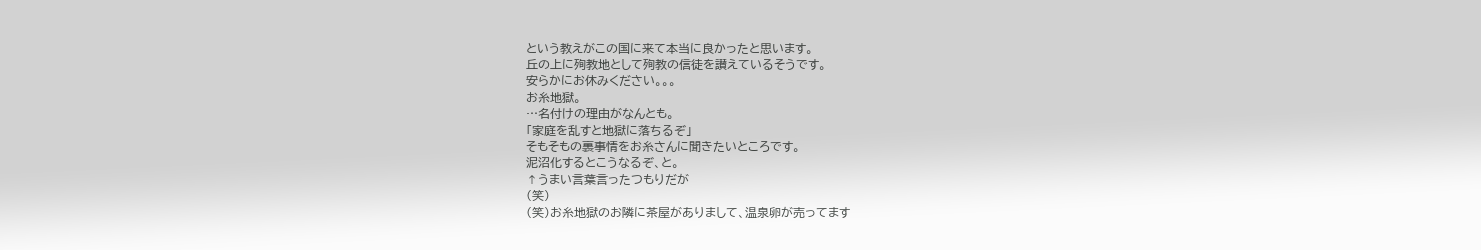という教えがこの国に来て本当に良かったと思います。
丘の上に殉教地として殉教の信徒を讃えているそうです。
安らかにお休みください。。。
お糸地獄。
…名付けの理由がなんとも。
「家庭を乱すと地獄に落ちるぞ」
そもそもの裏事情をお糸さんに聞きたいところです。
泥沼化するとこうなるぞ、と。
↑うまい言葉言ったつもりだが
(笑)
(笑)お糸地獄のお隣に茶屋がありまして、温泉卵が売ってます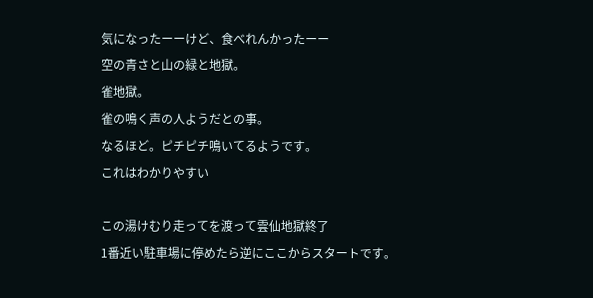気になったーーけど、食べれんかったーー
空の青さと山の緑と地獄。
雀地獄。
雀の鳴く声の人ようだとの事。
なるほど。ピチピチ鳴いてるようです。
これはわかりやすい

この湯けむり走ってを渡って雲仙地獄終了
1番近い駐車場に停めたら逆にここからスタートです。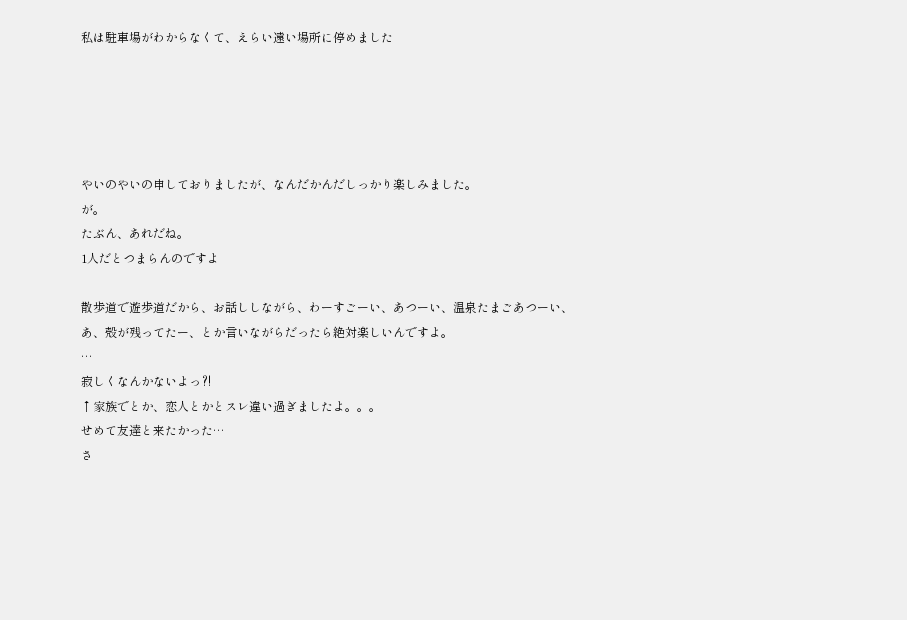私は駐車場がわからなくて、えらい遠い場所に停めました





やいのやいの申しておりましたが、なんだかんだしっかり楽しみました。
が。
たぶん、あれだね。
1人だとつまらんのですよ

散歩道で遊歩道だから、お話ししながら、わーすごーい、あつーい、温泉たまごあつーい、あ、殻が残ってたー、とか言いながらだったら絶対楽しいんですよ。
…
寂しくなんかないよっ⁈
↑家族でとか、恋人とかとスレ違い過ぎましたよ。。。
せめて友達と来たかった…
さ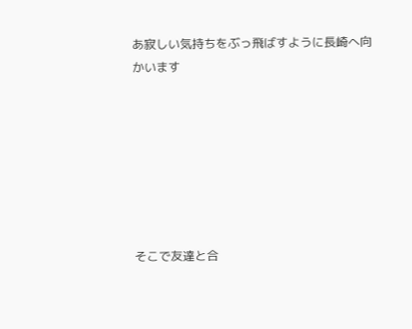あ寂しい気持ちをぶっ飛ばすように長崎へ向かいます







そこで友達と合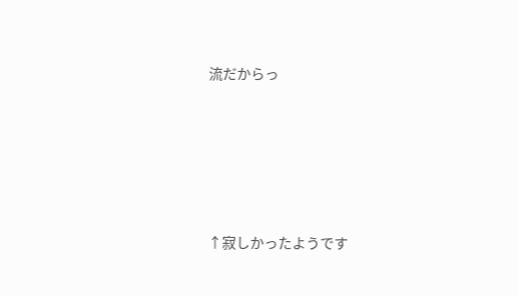流だからっ





↑寂しかったようです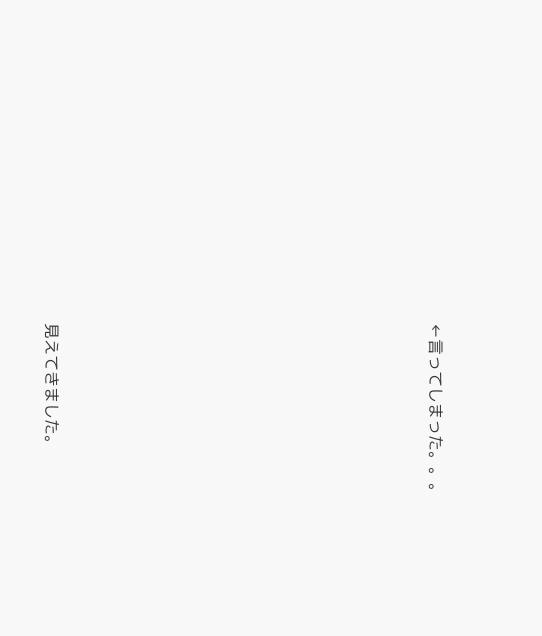←言ってしまった。。。















見えてきました。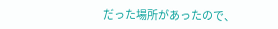だった場所があったので、